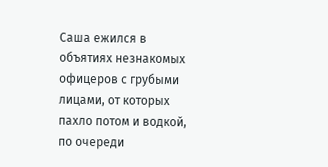Саша ежился в объятиях незнакомых офицеров с грубыми лицами, от которых пахло потом и водкой, по очереди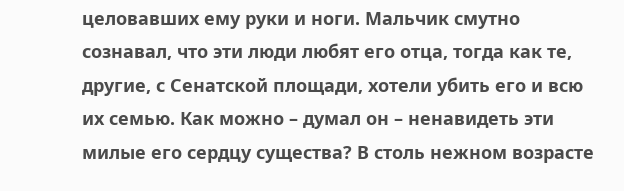целовавших ему руки и ноги. Мальчик смутно сознавал, что эти люди любят его отца, тогда как те, другие, с Сенатской площади, хотели убить его и всю их семью. Как можно – думал он – ненавидеть эти милые его сердцу существа? В столь нежном возрасте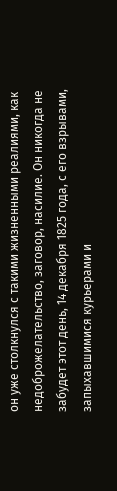он уже столкнулся с такими жизненными реалиями, как недоброжелательство, заговор, насилие. Он никогда не забудет этот день, 14 декабря 1825 года, с его взрывами, запыхавшимися курьерами и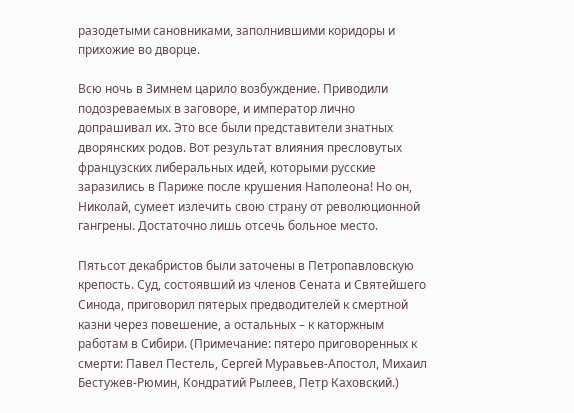разодетыми сановниками, заполнившими коридоры и прихожие во дворце.

Всю ночь в Зимнем царило возбуждение. Приводили подозреваемых в заговоре, и император лично допрашивал их. Это все были представители знатных дворянских родов. Вот результат влияния пресловутых французских либеральных идей, которыми русские заразились в Париже после крушения Наполеона! Но он, Николай, сумеет излечить свою страну от революционной гангрены. Достаточно лишь отсечь больное место.

Пятьсот декабристов были заточены в Петропавловскую крепость. Суд, состоявший из членов Сената и Святейшего Синода, приговорил пятерых предводителей к смертной казни через повешение, а остальных – к каторжным работам в Сибири. (Примечание: пятеро приговоренных к смерти: Павел Пестель, Сергей Муравьев-Апостол, Михаил Бестужев-Рюмин, Кондратий Рылеев, Петр Каховский.)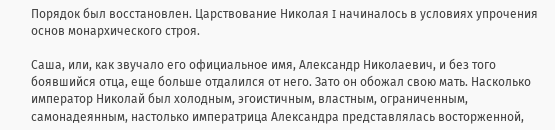Порядок был восстановлен. Царствование Николая I начиналось в условиях упрочения основ монархического строя.

Саша, или, как звучало его официальное имя, Александр Николаевич, и без того боявшийся отца, еще больше отдалился от него. Зато он обожал свою мать. Насколько император Николай был холодным, эгоистичным, властным, ограниченным, самонадеянным, настолько императрица Александра представлялась восторженной,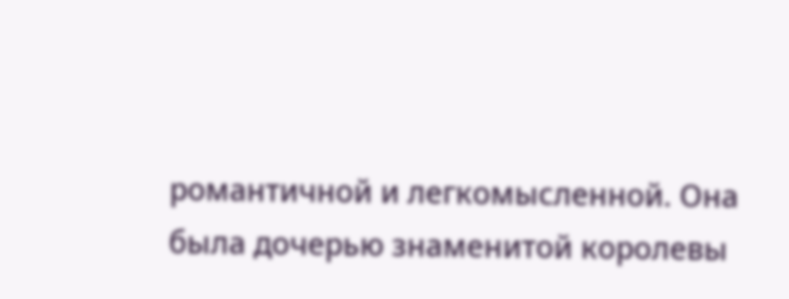романтичной и легкомысленной. Она была дочерью знаменитой королевы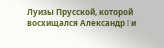Луизы Прусской, которой восхищался Александр I и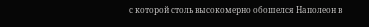с которой столь высокомерно обошелся Наполеон в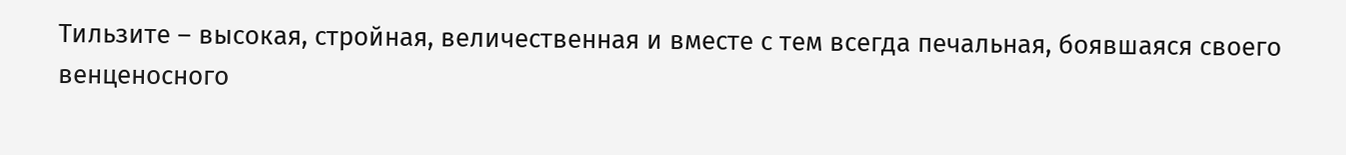Тильзите – высокая, стройная, величественная и вместе с тем всегда печальная, боявшаяся своего венценосного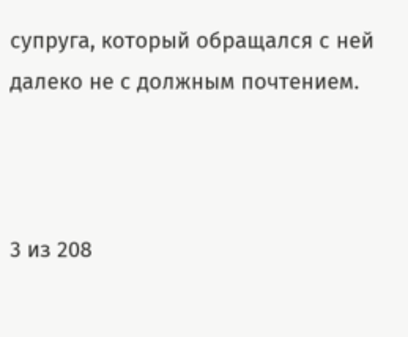супруга, который обращался с ней далеко не с должным почтением.



3 из 208